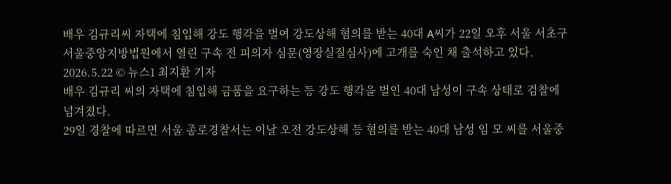배우 김규리씨 자택에 침입해 강도 행각을 벌여 강도상해 혐의를 받는 40대 A씨가 22일 오후 서울 서초구 서울중앙지방법원에서 열린 구속 전 피의자 심문(영장실질심사)에 고개를 숙인 채 출석하고 있다. 2026.5.22 © 뉴스1 최지환 기자
배우 김규리 씨의 자택에 침입해 금품을 요구하는 등 강도 행각을 벌인 40대 남성이 구속 상태로 검찰에 넘겨졌다.
29일 경찰에 따르면 서울 종로경찰서는 이날 오전 강도상해 등 혐의를 받는 40대 남성 임 모 씨를 서울중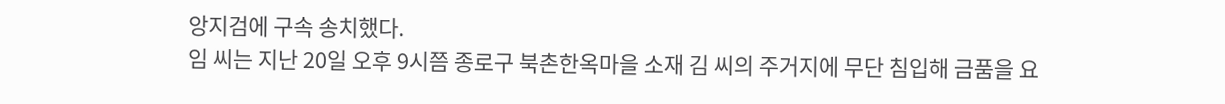앙지검에 구속 송치했다.
임 씨는 지난 20일 오후 9시쯤 종로구 북촌한옥마을 소재 김 씨의 주거지에 무단 침입해 금품을 요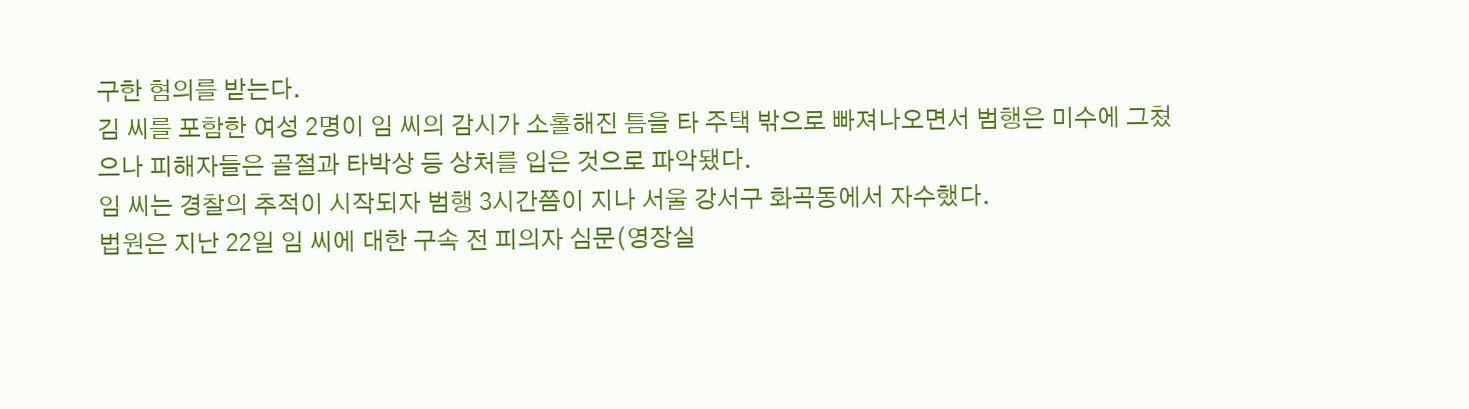구한 혐의를 받는다.
김 씨를 포함한 여성 2명이 임 씨의 감시가 소홀해진 틈을 타 주택 밖으로 빠져나오면서 범행은 미수에 그쳤으나 피해자들은 골절과 타박상 등 상처를 입은 것으로 파악됐다.
임 씨는 경찰의 추적이 시작되자 범행 3시간쯤이 지나 서울 강서구 화곡동에서 자수했다.
법원은 지난 22일 임 씨에 대한 구속 전 피의자 심문(영장실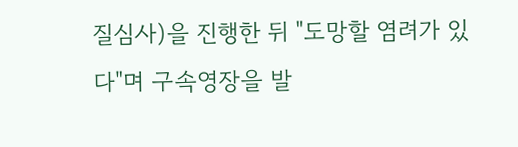질심사)을 진행한 뒤 "도망할 염려가 있다"며 구속영장을 발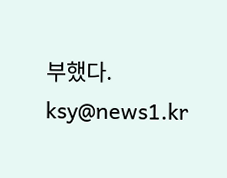부했다.
ksy@news1.kr